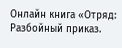Онлайн книга «Отряд: Разбойный приказ.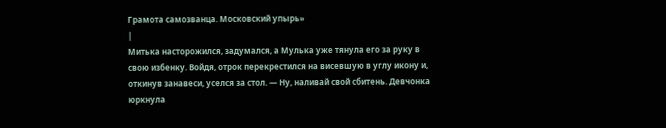Грамота самозванца. Московский упырь»
|
Митька насторожился, задумался, а Мулька уже тянула его за руку в свою избенку. Войдя, отрок перекрестился на висевшую в углу икону и, откинув занавеси, уселся за стол. — Ну, наливай свой сбитень. Девчонка юркнула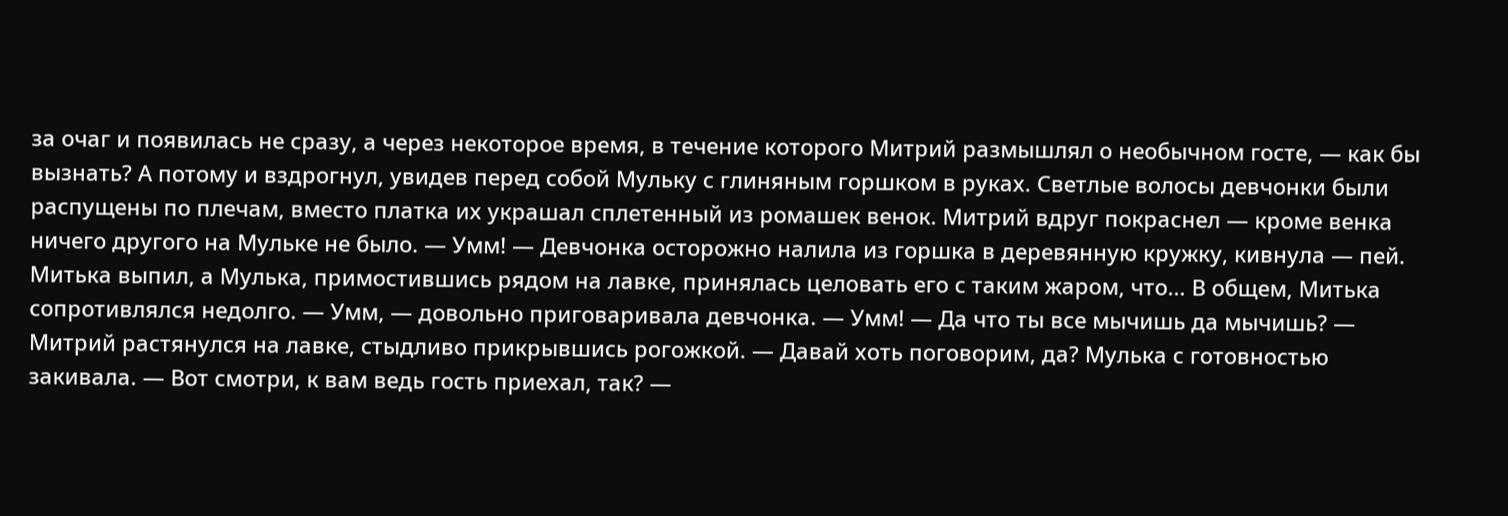за очаг и появилась не сразу, а через некоторое время, в течение которого Митрий размышлял о необычном госте, — как бы вызнать? А потому и вздрогнул, увидев перед собой Мульку с глиняным горшком в руках. Светлые волосы девчонки были распущены по плечам, вместо платка их украшал сплетенный из ромашек венок. Митрий вдруг покраснел — кроме венка ничего другого на Мульке не было. — Умм! — Девчонка осторожно налила из горшка в деревянную кружку, кивнула — пей. Митька выпил, а Мулька, примостившись рядом на лавке, принялась целовать его с таким жаром, что… В общем, Митька сопротивлялся недолго. — Умм, — довольно приговаривала девчонка. — Умм! — Да что ты все мычишь да мычишь? — Митрий растянулся на лавке, стыдливо прикрывшись рогожкой. — Давай хоть поговорим, да? Мулька с готовностью закивала. — Вот смотри, к вам ведь гость приехал, так? —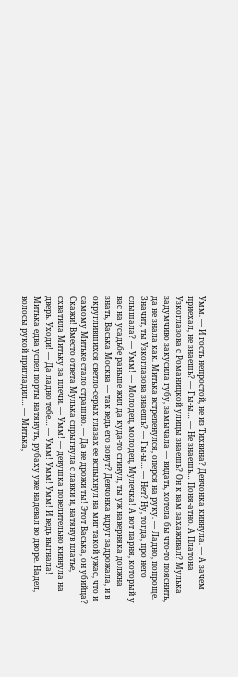Умм. — И гость непростой, не из Тихвина? Девчонка кивнула. — А зачем приехал, не знаешь? — Гы-ы… — Не знаешь… Поня-атно. А Платона Узкоглазова с Романицкой улицы знаешь? Он к вам захаживал? Мулька задумчиво закусила губу, замычала — видать, хотела бы что-то пояснить, да не знала как. Митька встрепенулся, оперся на руку. — Ладно, попроще. Значит, ты Узкоглазова знаешь? — Гы-ы… — Нет? Ну, тогда, про него слышала? — Умм! — Молодец, молодец, Мулечка! А вот парня, который у вас на усадьбе раньше жил да куда-то сгинул, ты уж наверняка должна знать, Васька Москва — так ведь его зовут? Девчонка вдруг задрожала, и в округлившихся светло-серых глазах ее вспыхнул на миг такой ужас, что и самому Митьке стало страшно. — Да не дрожи ты! Этот Васька, он убийца? Скажи! Вместо ответа Мулька спрыгнула с лавки и, натянув платье, схватила Митьку за плечи. — Умм! — девушка повелительно кивнула на дверь. Уходи! — Да ладно тебе… — Умм! Умм! Умм! И ведь выгнала! Митька едва успел порты натянуть, рубаху уже надевал во дворе. Надел, волосы рукой пригладил… — Митька,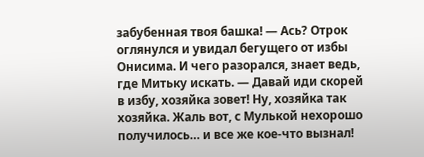забубенная твоя башка! — Ась? Отрок оглянулся и увидал бегущего от избы Онисима. И чего разорался, знает ведь, где Митьку искать. — Давай иди скорей в избу, хозяйка зовет! Ну, хозяйка так хозяйка. Жаль вот, с Мулькой нехорошо получилось… и все же кое-что вызнал!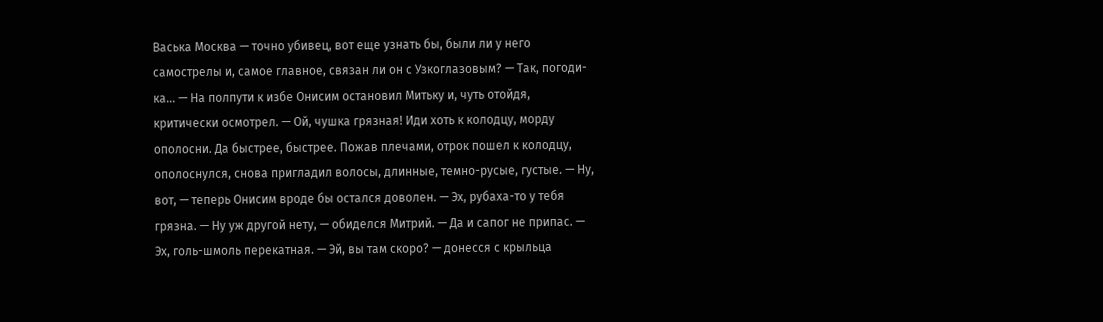Васька Москва — точно убивец, вот еще узнать бы, были ли у него самострелы и, самое главное, связан ли он с Узкоглазовым? — Так, погоди-ка… — На полпути к избе Онисим остановил Митьку и, чуть отойдя, критически осмотрел. — Ой, чушка грязная! Иди хоть к колодцу, морду ополосни. Да быстрее, быстрее. Пожав плечами, отрок пошел к колодцу, ополоснулся, снова пригладил волосы, длинные, темно-русые, густые. — Ну, вот, — теперь Онисим вроде бы остался доволен. — Эх, рубаха-то у тебя грязна. — Ну уж другой нету, — обиделся Митрий. — Да и сапог не припас. — Эх, голь-шмоль перекатная. — Эй, вы там скоро? — донесся с крыльца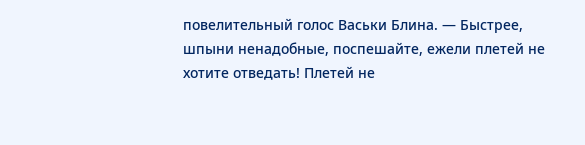повелительный голос Васьки Блина. — Быстрее, шпыни ненадобные, поспешайте, ежели плетей не хотите отведать! Плетей не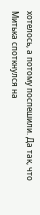хотелось, а потому поспешили. Да так, что Митька споткнулся на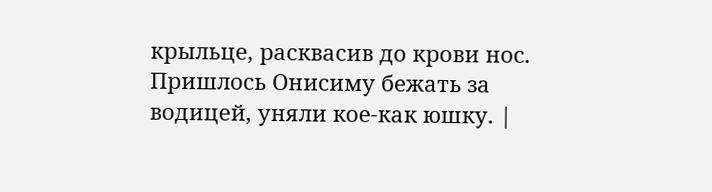крыльце, расквасив до крови нос. Пришлось Онисиму бежать за водицей, уняли кое-как юшку. |